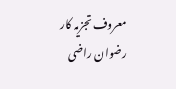معروف تجزیہ کار رضوان راضی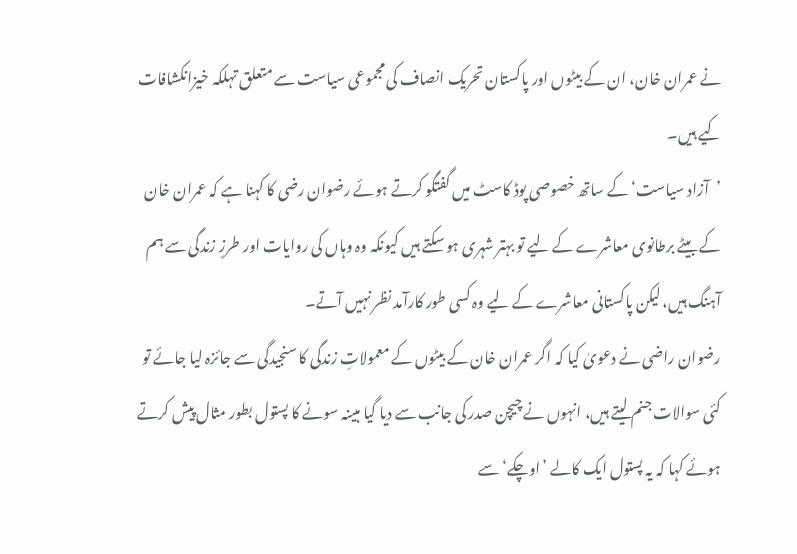نے عمران خان، ان کے بیٹوں اور پاکستان تحریک انصاف کی مجموعی سیاست سے متعلق تہلکہ خیزانکشافات کیے ہیں۔
’آزاد سیاست‘ کے ساتھ خصوصی پوڈ کاسٹ میں گفتگو کرتے ہوئے رضوان رضی کا کہنا ہے کہ عمران خان کے بیٹے برطانوی معاشرے کے لیے تو بہتر شہری ہو سکتے ہیں کیونکہ وہ وہاں کی روایات اور طرزِ زندگی سے ہم آہنگ ہیں، لیکن پاکستانی معاشرے کے لیے وہ کسی طور کارآمد نظر نہیں آتے۔
رضوان راضی نے دعویٰ کیا کہ اگر عمران خان کے بیٹوں کے معمولاتِ زندگی کا سنجیدگی سے جائزہ لیا جائے تو کئی سوالات جنم لیتے ہیں، انہوں نے چیچن صدر کی جانب سے دیا گیا مبینہ سونے کا پستول بطور مثال پیش کرتے ہوئے کہا کہ یہ پستول ایک کالے ’اوچکے‘ سے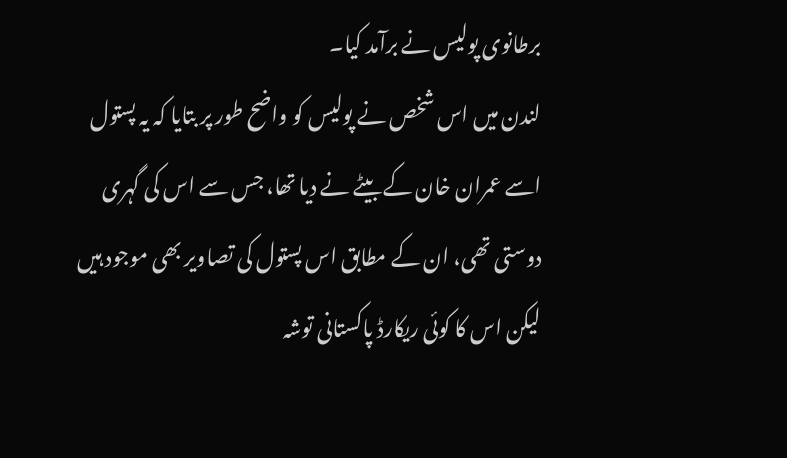برطانوی پولیس نے برآمد کیا۔
لندن میں اس شخص نے پولیس کو واضح طور پر بتایا کہ یہ پستول اسے عمران خان کے بیٹے نے دیا تھا، جس سے اس کی گہری دوستی تھی، ان کے مطابق اس پستول کی تصاویر بھی موجود ہیں لیکن اس کا کوئی ریکارڈ پاکستانی توشہ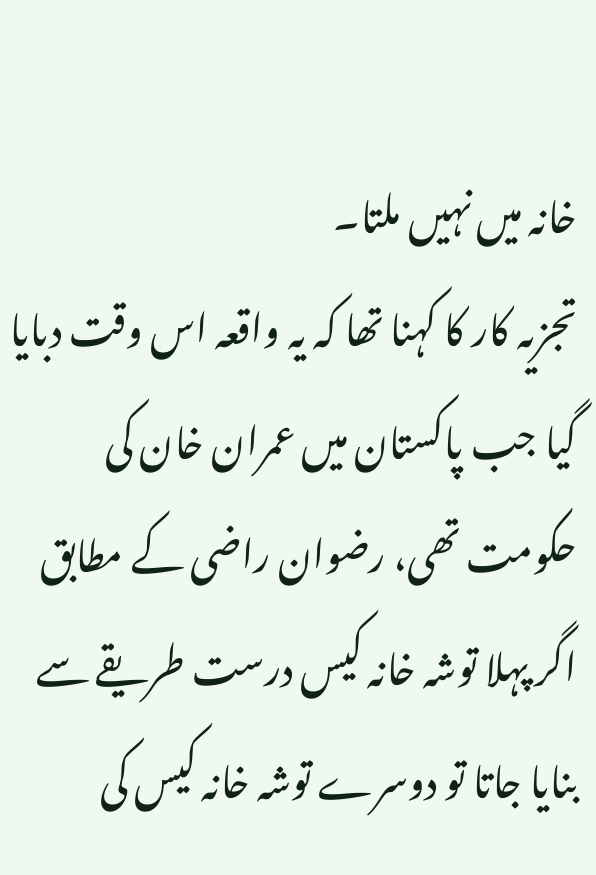خانہ میں نہیں ملتا۔
تجزیہ کار کا کہنا تھا کہ یہ واقعہ اس وقت دبایا گیا جب پاکستان میں عمران خان کی حکومت تھی، رضوان راضی کے مطابق اگر پہلا توشہ خانہ کیس درست طریقے سے بنایا جاتا تو دوسرے توشہ خانہ کیس کی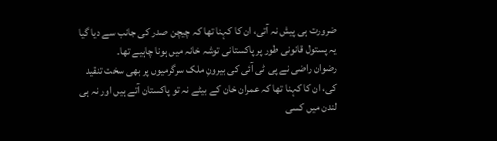ضرورت ہی پیش نہ آتی، ان کا کہنا تھا کہ چیچن صدر کی جانب سے دیا گیا یہ پستول قانونی طور پر پاکستانی توشہ خانہ میں ہونا چاہیے تھا۔
رضوان راضی نے پی ٹی آئی کی بیرونِ ملک سرگرمیوں پر بھی سخت تنقید کی، ان کا کہنا تھا کہ عمران خان کے بیٹے نہ تو پاکستان آتے ہیں اور نہ ہی لندن میں کسی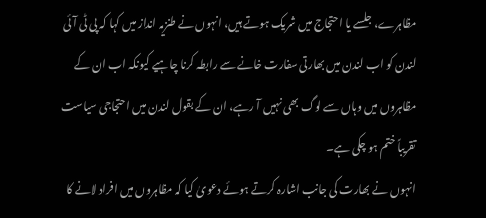مظاہرے، جلسے یا احتجاج میں شریک ہوتے ہیں، انہوں نے طنزیہ انداز میں کہا کہ پی ٹی آئی لندن کو اب لندن میں بھارتی سفارت خانے سے رابطہ کرنا چاہیے کیونکہ اب ان کے مظاہروں میں وہاں سے لوگ بھی نہیں آ رہے، ان کے بقول لندن میں احتجاجی سیاست تقریباً ختم ہو چکی ہے۔
انہوں نے بھارت کی جانب اشارہ کرتے ہوئے دعویٰ کیا کہ مظاہروں میں افراد لانے کا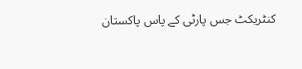کنٹریکٹ جس پارٹی کے پاس پاکستان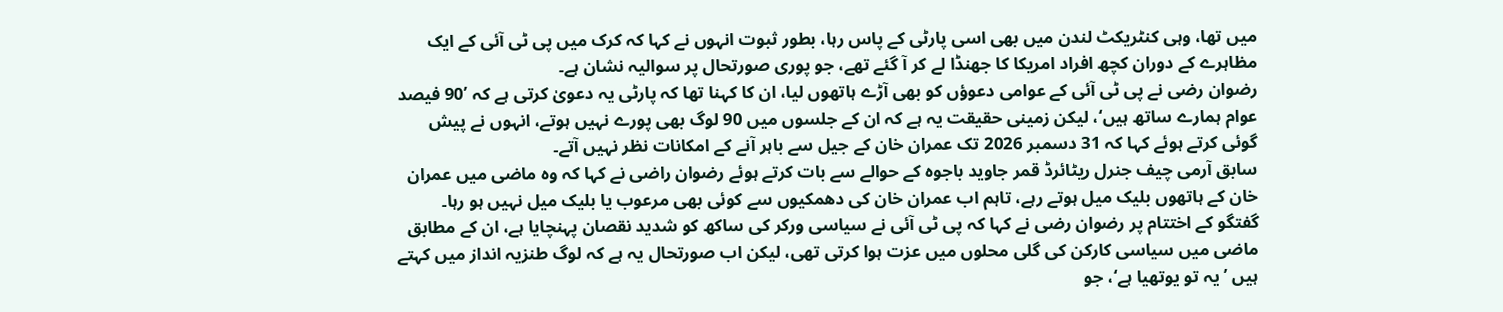میں تھا، وہی کنٹریکٹ لندن میں بھی اسی پارٹی کے پاس رہا، بطور ثبوت انہوں نے کہا کہ کرک میں پی ٹی آئی کے ایک مظاہرے کے دوران کچھ افراد امریکا کا جھنڈا لے کر آ گئے تھے، جو پوری صورتحال پر سوالیہ نشان ہے۔
رضوان رضی نے پی ٹی آئی کے عوامی دعوؤں کو بھی آڑے ہاتھوں لیا، ان کا کہنا تھا کہ پارٹی یہ دعویٰ کرتی ہے کہ ’90 فیصد عوام ہمارے ساتھ ہیں‘، لیکن زمینی حقیقت یہ ہے کہ ان کے جلسوں میں 90 لوگ بھی پورے نہیں ہوتے، انہوں نے پیش گوئی کرتے ہوئے کہا کہ 31 دسمبر 2026 تک عمران خان کے جیل سے باہر آنے کے امکانات نظر نہیں آتے۔
سابق آرمی چیف جنرل ریٹائرڈ قمر جاوید باجوہ کے حوالے سے بات کرتے ہوئے رضوان راضی نے کہا کہ وہ ماضی میں عمران خان کے ہاتھوں بلیک میل ہوتے رہے، تاہم اب عمران خان کی دھمکیوں سے کوئی بھی مرعوب یا بلیک میل نہیں ہو رہا۔
گفتگو کے اختتام پر رضوان رضی نے کہا کہ پی ٹی آئی نے سیاسی ورکر کی ساکھ کو شدید نقصان پہنچایا ہے، ان کے مطابق ماضی میں سیاسی کارکن کی گلی محلوں میں عزت ہوا کرتی تھی، لیکن اب صورتحال یہ ہے کہ لوگ طنزیہ انداز میں کہتے ہیں ’یہ تو یوتھیا ہے‘، جو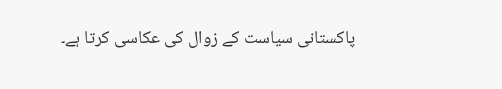پاکستانی سیاست کے زوال کی عکاسی کرتا ہے۔